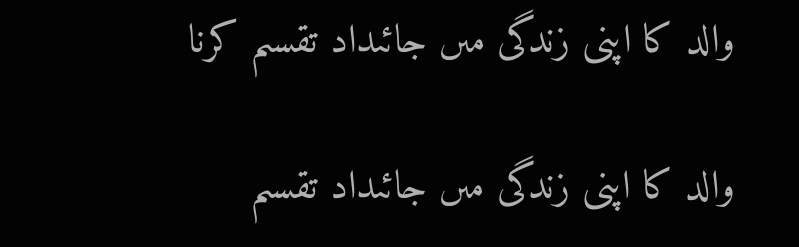والد كا اپنى زندگى مىں جائىداد تقسىم كرنا

والد كا اپنى زندگى مىں جائىداد تقسىم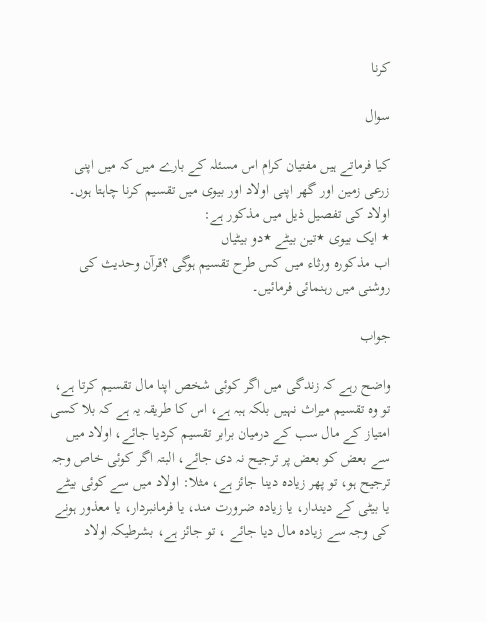كرنا

سوال

کیا فرماتے ہیں مفتیان کرام اس مسئلہ کے بارے میں کہ میں اپنی زرعی زمین اور گھر اپنی اولاد اور بیوی میں تقسیم کرنا چاہتا ہوں۔ اولاد کی تفصیل ذیل میں مذکور ہے:
٭ ایک بیوی ٭تین بیٹے ٭دو بیٹیاں
اب مذکورہ ورثاء میں کس طرح تقسیم ہوگی ؟قرآن وحدیث کی روشنی میں رہنمائی فرمائیں۔

جواب

واضح رہے کہ زندگی میں اگر کوئی شخص اپنا مال تقسیم کرتا ہے، تو وہ تقسیم میراث نہیں بلکہ ہبہ ہے، اس کا طریقہ یہ ہے کہ بلا کسی امتیاز کے مال سب کے درمیان برابر تقسیم کردیا جائے، اولاد میں سے بعض کو بعض پر ترجیح نہ دی جائے، البتہ اگر کوئی خاص وجہ ترجیح ہو، تو پھر زیادہ دینا جائز ہے، مثلا: اولاد میں سے کوئی بیٹے یا بیٹی کے دیندار، یا زیادہ ضرورت مند، یا فرمانبردار، یا معذور ہونے کی وجہ سے زیادہ مال دیا جائے ، تو جائز ہے، بشرطیکہ اولاد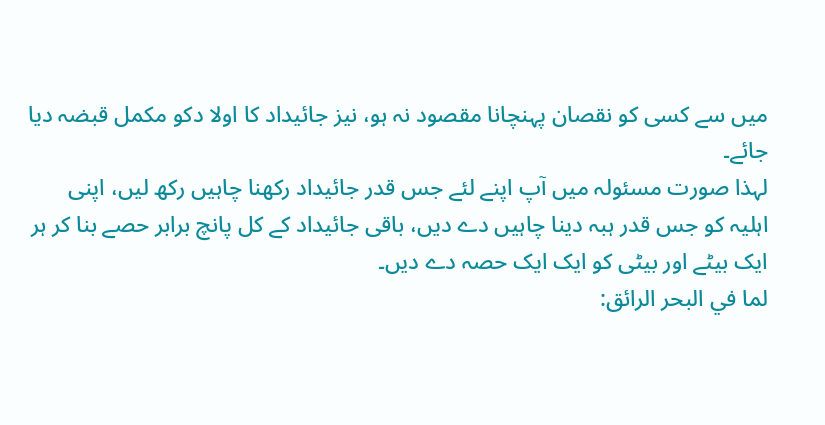میں سے کسی کو نقصان پہنچانا مقصود نہ ہو، نیز جائیداد کا اولا دکو مکمل قبضہ دیا جائے۔
لہذا صورت مسئولہ میں آپ اپنے لئے جس قدر جائیداد رکھنا چاہیں رکھ لیں، اپنی اہلیہ کو جس قدر ہبہ دینا چاہیں دے دیں، باقی جائیداد کے کل پانچ برابر حصے بنا کر ہر ایک بیٹے اور بیٹی کو ایک ایک حصہ دے دیں۔
لما في البحر الرائق: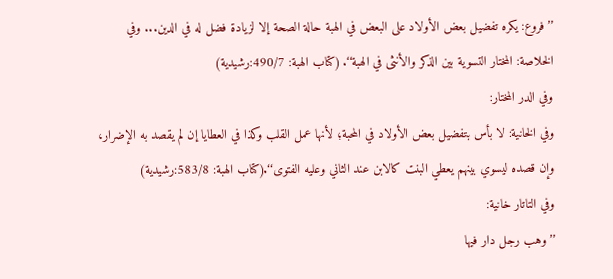’’فروع: يكره تفضيل بعض الأولاد على البعض في الهبة حالة الصحة إلا لزيادة فضل له في الدين... وفي الخلاصة: المختار التسوية بين الذكر والأنثى في الهبة‘‘. (كتاب الهبة: 490/7:رشيدية)
وفي الدر المختار:
وفي الخانية: لا بأس بتفضيل بعض الأولاد في المحبة؛ لأنها عمل القلب وكذا في العطايا إن لم يقصد به الإضرار، وإن قصده ليسوي بينهم يعطي البنت كالابن عند الثاني وعليه الفتوى‘‘.(كتاب الهبة: 583/8:رشيدية)
وفي التاتار خانية:
’’وهب رجل دار فيها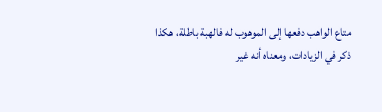متاع الواهب دفعها إلى الموهوب له فالهبة باطلة، هكذا ذكر في الزيادات، ومعناه أنه غير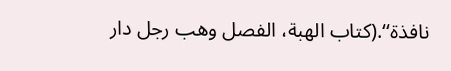نافذة‘‘.(كتاب الهبة، الفصل وهب رجل دار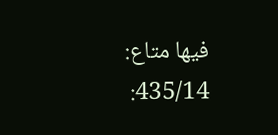فيها متاع: 435/14: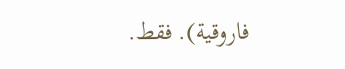فاروقية). فقط.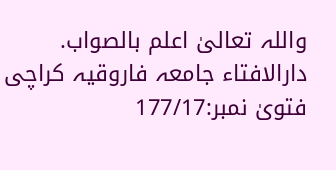واللہ تعالیٰ اعلم بالصواب.
دارالافتاء جامعہ فاروقیہ کراچی
فتویٰ نمبر:177/17